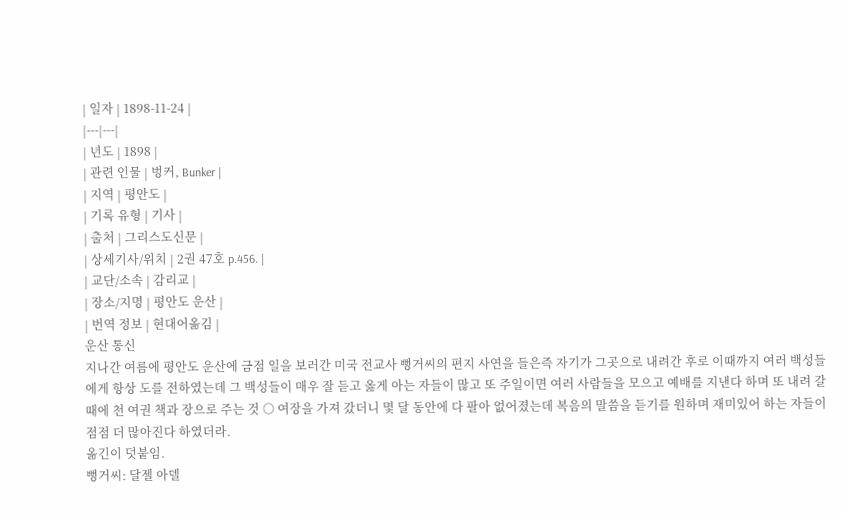| 일자 | 1898-11-24 |
|---|---|
| 년도 | 1898 |
| 관련 인물 | 벙커, Bunker |
| 지역 | 평안도 |
| 기록 유형 | 기사 |
| 출처 | 그리스도신문 |
| 상세기사/위치 | 2권 47호 p.456. |
| 교단/소속 | 감리교 |
| 장소/지명 | 평안도 운산 |
| 번역 정보 | 현대어옮김 |
운산 통신
지나간 여름에 평안도 운산에 금점 일을 보러간 미국 전교사 뻥거씨의 편지 사연을 들은즉 자기가 그곳으로 내려간 후로 이때까지 여러 백성들에게 항상 도를 전하였는데 그 백성들이 매우 잘 듣고 옳게 아는 자들이 많고 또 주일이면 여러 사람들을 모으고 예배를 지낸다 하며 또 내려 갈 때에 천 여권 책과 장으로 주는 것 ○ 여장을 가져 갔더니 몇 달 동안에 다 팔아 없어졌는데 복음의 말씀을 듣기를 원하며 재미있어 하는 자들이 점점 더 많아진다 하였더라.
옮긴이 덧붙임.
뻥거씨: 달젤 아델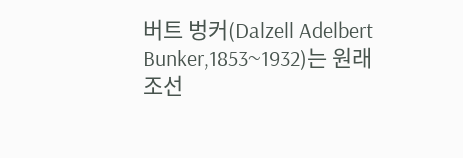버트 벙커(Dalzell Adelbert Bunker,1853~1932)는 원래 조선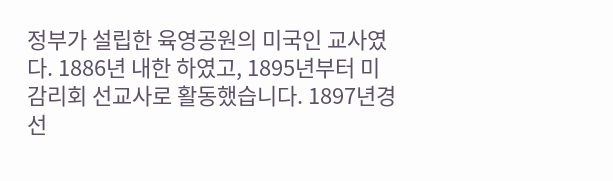정부가 설립한 육영공원의 미국인 교사였다. 1886년 내한 하였고, 1895년부터 미감리회 선교사로 활동했습니다. 1897년경 선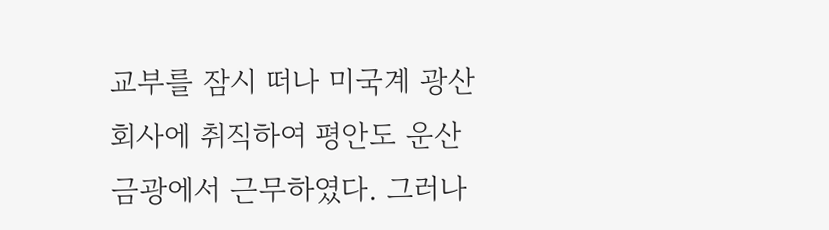교부를 잠시 떠나 미국계 광산회사에 취직하여 평안도 운산 금광에서 근무하였다. 그러나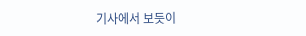기사에서 보듯이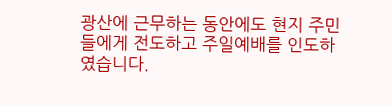광산에 근무하는 동안에도 현지 주민들에게 전도하고 주일예배를 인도하였습니다.